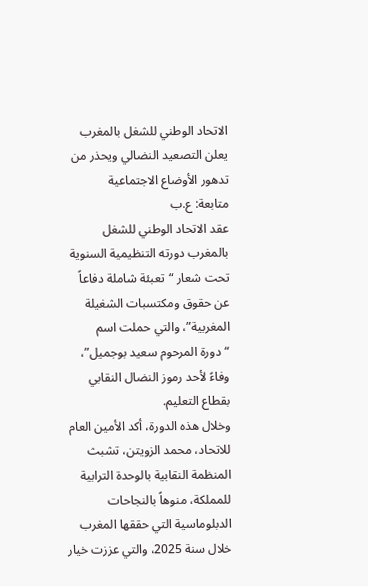الاتحاد الوطني للشغل بالمغرب يعلن التصعيد النضالي ويحذر من تدهور الأوضاع الاجتماعية
متابعة: ع.ب
عقد الاتحاد الوطني للشغل بالمغرب دورته التنظيمية السنوية تحت شعار “تعبئة شاملة دفاعاً عن حقوق ومكتسبات الشغيلة المغربية”، والتي حملت اسم “دورة المرحوم سعيد بوجميل”، وفاءً لأحد رموز النضال النقابي بقطاع التعليم.
وخلال هذه الدورة، أكد الأمين العام للاتحاد، محمد الزويتن، تشبث المنظمة النقابية بالوحدة الترابية للمملكة، منوهاً بالنجاحات الدبلوماسية التي حققها المغرب خلال سنة 2025، والتي عززت خيار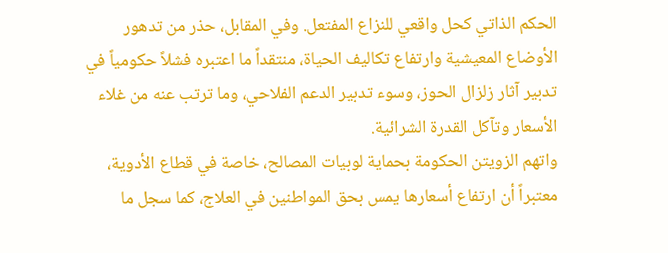الحكم الذاتي كحل واقعي للنزاع المفتعل. وفي المقابل، حذر من تدهور الأوضاع المعيشية وارتفاع تكاليف الحياة، منتقداً ما اعتبره فشلاً حكومياً في تدبير آثار زلزال الحوز، وسوء تدبير الدعم الفلاحي، وما ترتب عنه من غلاء الأسعار وتآكل القدرة الشرائية.
واتهم الزويتن الحكومة بحماية لوبيات المصالح، خاصة في قطاع الأدوية، معتبراً أن ارتفاع أسعارها يمس بحق المواطنين في العلاج، كما سجل ما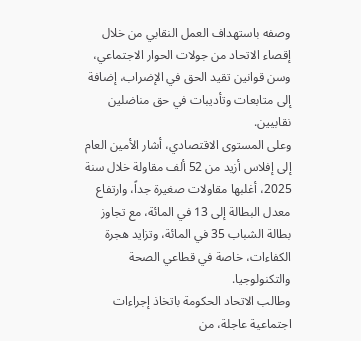وصفه باستهداف العمل النقابي من خلال إقصاء الاتحاد من جولات الحوار الاجتماعي، وسن قوانين تقيد الحق في الإضراب، إضافة إلى متابعات وتأديبات في حق مناضلين نقابيين.
وعلى المستوى الاقتصادي، أشار الأمين العام إلى إفلاس أزيد من 52 ألف مقاولة خلال سنة 2025، أغلبها مقاولات صغيرة جداً، وارتفاع معدل البطالة إلى 13 في المائة، مع تجاوز بطالة الشباب 35 في المائة، وتزايد هجرة الكفاءات، خاصة في قطاعي الصحة والتكنولوجيا.
وطالب الاتحاد الحكومة باتخاذ إجراءات اجتماعية عاجلة، من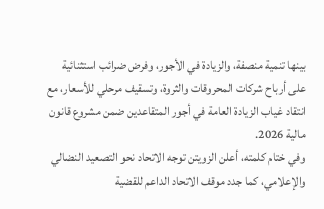بينها تنمية منصفة، والزيادة في الأجور، وفرض ضرائب استثنائية على أرباح شركات المحروقات والثروة، وتسقيف مرحلي للأسعار، مع انتقاد غياب الزيادة العامة في أجور المتقاعدين ضمن مشروع قانون مالية 2026.
وفي ختام كلمته، أعلن الزويتن توجه الاتحاد نحو التصعيد النضالي والإعلامي، كما جدد موقف الاتحاد الداعم للقضية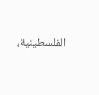الفلسطينية،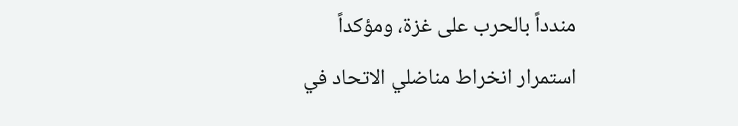مندداً بالحرب على غزة، ومؤكداً استمرار انخراط مناضلي الاتحاد في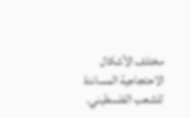مختلف الأشكال الاحتجاجية المساندة للشعب الفلسطيني.